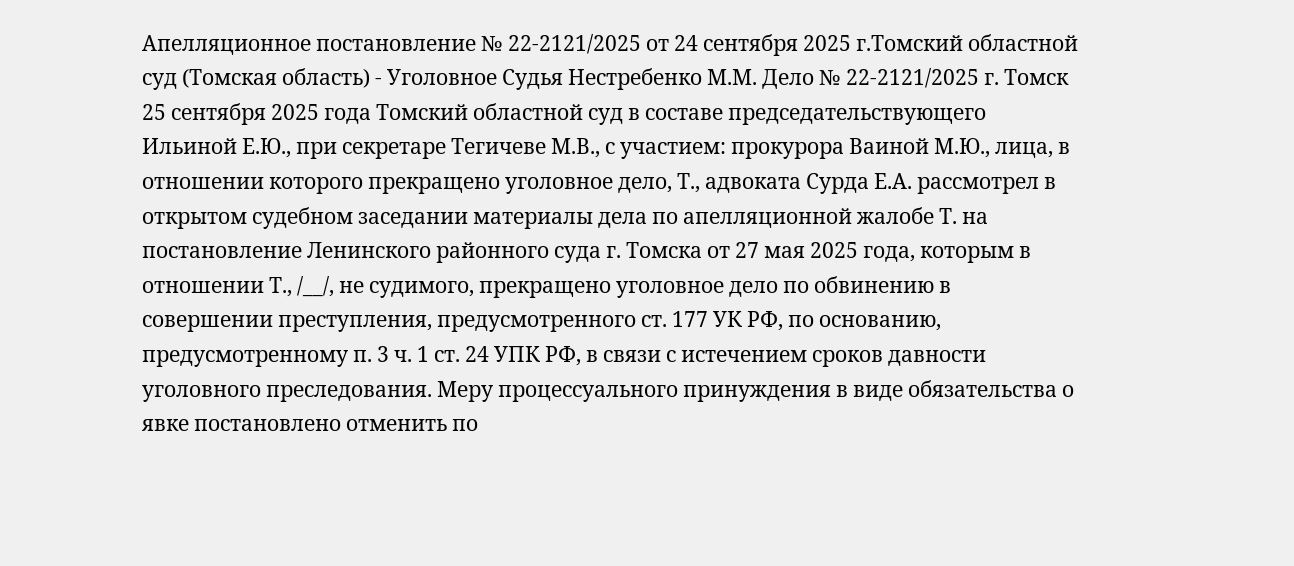Апелляционное постановление № 22-2121/2025 от 24 сентября 2025 г.Томский областной суд (Томская область) - Уголовное Судья Нестребенко М.М. Дело № 22-2121/2025 г. Томск 25 сентября 2025 года Томский областной суд в составе председательствующего Ильиной Е.Ю., при секретаре Тегичеве М.В., с участием: прокурора Ваиной М.Ю., лица, в отношении которого прекращено уголовное дело, Т., адвоката Сурда Е.А. рассмотрел в открытом судебном заседании материалы дела по апелляционной жалобе Т. на постановление Ленинского районного суда г. Томска от 27 мая 2025 года, которым в отношении Т., /__/, не судимого, прекращено уголовное дело по обвинению в совершении преступления, предусмотренного ст. 177 УК РФ, по основанию, предусмотренному п. 3 ч. 1 ст. 24 УПК РФ, в связи с истечением сроков давности уголовного преследования. Меру процессуального принуждения в виде обязательства о явке постановлено отменить по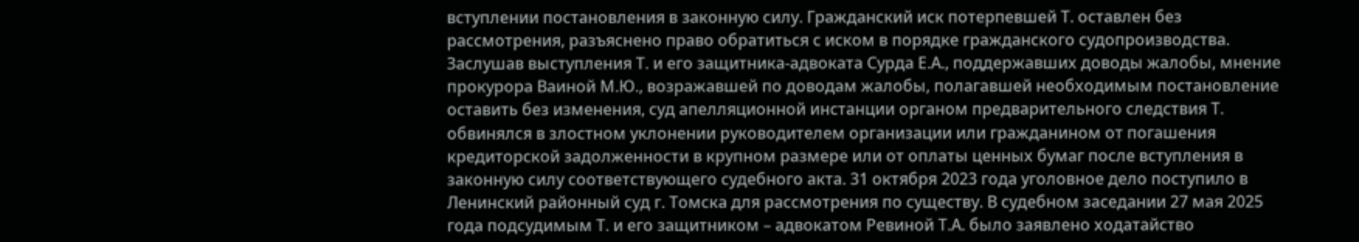вступлении постановления в законную силу. Гражданский иск потерпевшей Т. оставлен без рассмотрения, разъяснено право обратиться с иском в порядке гражданского судопроизводства. Заслушав выступления Т. и его защитника-адвоката Сурда Е.А., поддержавших доводы жалобы, мнение прокурора Ваиной М.Ю., возражавшей по доводам жалобы, полагавшей необходимым постановление оставить без изменения, суд апелляционной инстанции органом предварительного следствия Т. обвинялся в злостном уклонении руководителем организации или гражданином от погашения кредиторской задолженности в крупном размере или от оплаты ценных бумаг после вступления в законную силу соответствующего судебного акта. 31 октября 2023 года уголовное дело поступило в Ленинский районный суд г. Томска для рассмотрения по существу. В судебном заседании 27 мая 2025 года подсудимым Т. и его защитником – адвокатом Ревиной Т.А. было заявлено ходатайство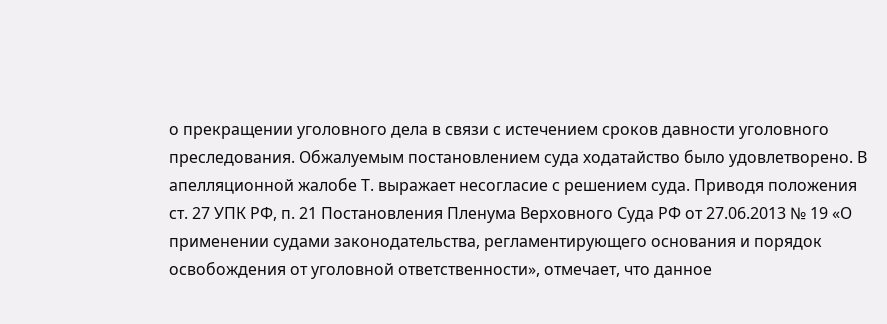о прекращении уголовного дела в связи с истечением сроков давности уголовного преследования. Обжалуемым постановлением суда ходатайство было удовлетворено. В апелляционной жалобе Т. выражает несогласие с решением суда. Приводя положения ст. 27 УПК РФ, п. 21 Постановления Пленума Верховного Суда РФ от 27.06.2013 № 19 «О применении судами законодательства, регламентирующего основания и порядок освобождения от уголовной ответственности», отмечает, что данное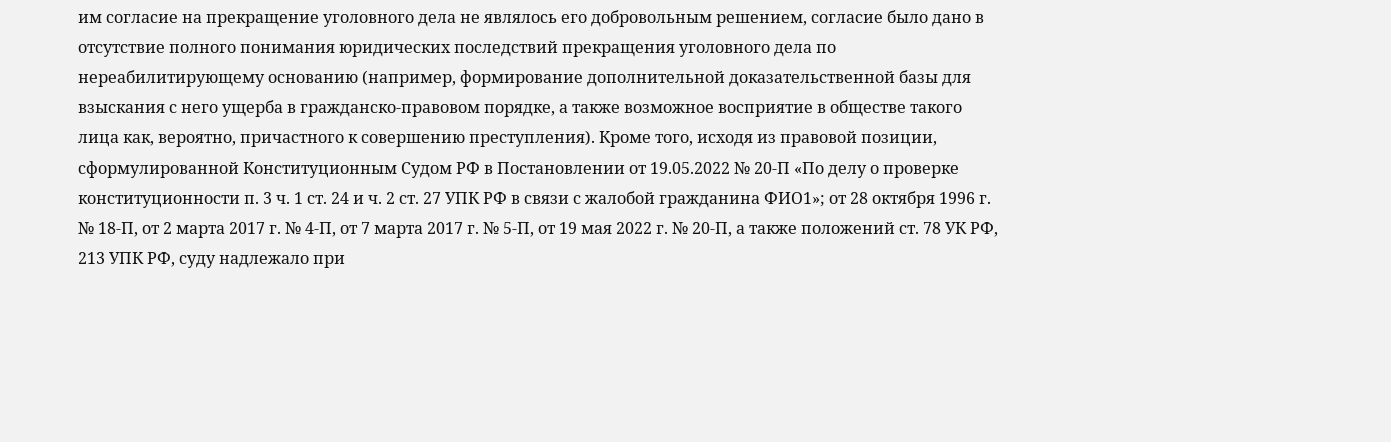им согласие на прекращение уголовного дела не являлось его добровольным решением, согласие было дано в отсутствие полного понимания юридических последствий прекращения уголовного дела по нереабилитирующему основанию (например, формирование дополнительной доказательственной базы для взыскания с него ущерба в гражданско-правовом порядке, а также возможное восприятие в обществе такого лица как, вероятно, причастного к совершению преступления). Кроме того, исходя из правовой позиции, сформулированной Конституционным Судом РФ в Постановлении от 19.05.2022 № 20-П «По делу о проверке конституционности п. 3 ч. 1 ст. 24 и ч. 2 ст. 27 УПК РФ в связи с жалобой гражданина ФИО1»; от 28 октября 1996 г. № 18-П, от 2 марта 2017 г. № 4-П, от 7 марта 2017 г. № 5-П, от 19 мая 2022 г. № 20-П, а также положений ст. 78 УК РФ, 213 УПК РФ, суду надлежало при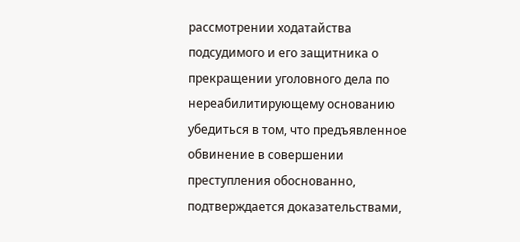рассмотрении ходатайства подсудимого и его защитника о прекращении уголовного дела по нереабилитирующему основанию убедиться в том, что предъявленное обвинение в совершении преступления обоснованно, подтверждается доказательствами,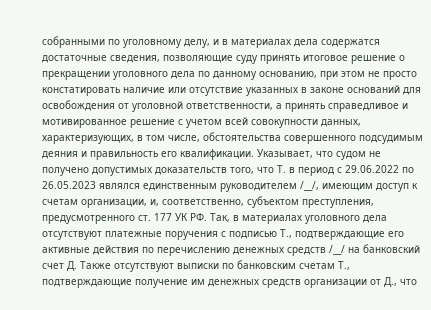собранными по уголовному делу, и в материалах дела содержатся достаточные сведения, позволяющие суду принять итоговое решение о прекращении уголовного дела по данному основанию, при этом не просто констатировать наличие или отсутствие указанных в законе оснований для освобождения от уголовной ответственности, а принять справедливое и мотивированное решение с учетом всей совокупности данных, характеризующих, в том числе, обстоятельства совершенного подсудимым деяния и правильность его квалификации. Указывает, что судом не получено допустимых доказательств того, что Т. в период с 29.06.2022 по 26.05.2023 являлся единственным руководителем /__/, имеющим доступ к счетам организации, и, соответственно, субъектом преступления, предусмотренного ст. 177 УК РФ. Так, в материалах уголовного дела отсутствуют платежные поручения с подписью Т., подтверждающие его активные действия по перечислению денежных средств /__/ на банковский счет Д. Также отсутствуют выписки по банковским счетам Т., подтверждающие получение им денежных средств организации от Д., что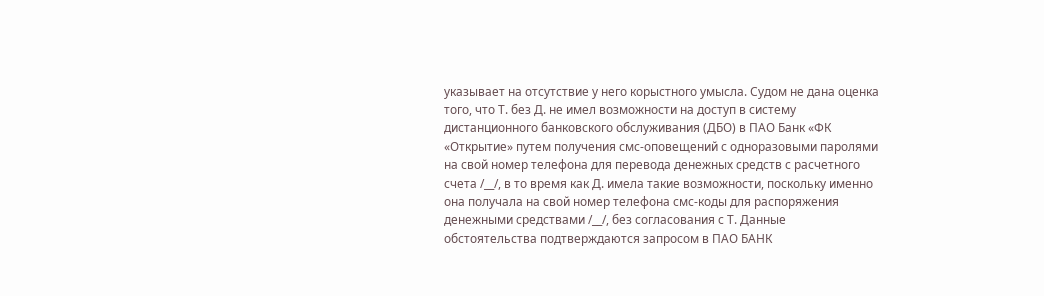указывает на отсутствие у него корыстного умысла. Судом не дана оценка того, что Т. без Д. не имел возможности на доступ в систему дистанционного банковского обслуживания (ДБО) в ПАО Банк «ФК «Открытие» путем получения смс-оповещений с одноразовыми паролями на свой номер телефона для перевода денежных средств с расчетного счета /__/, в то время как Д. имела такие возможности, поскольку именно она получала на свой номер телефона смс-коды для распоряжения денежными средствами /__/, без согласования с Т. Данные обстоятельства подтверждаются запросом в ПАО БАНК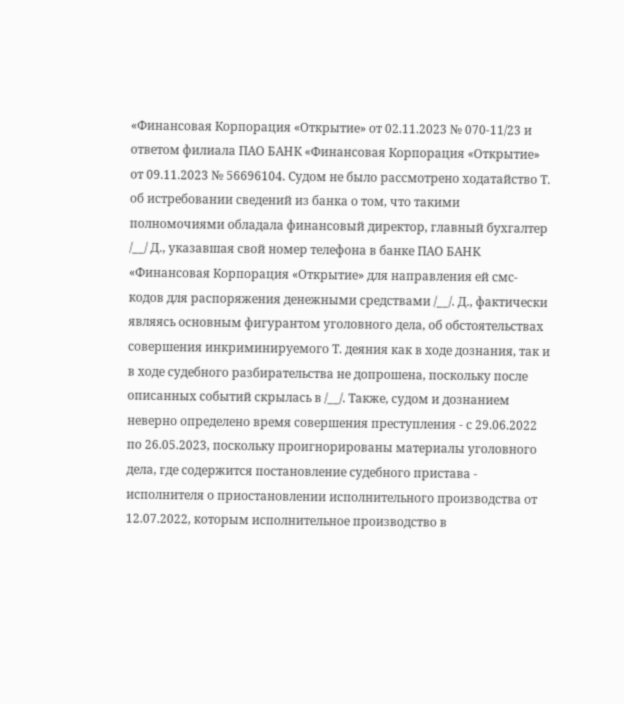«Финансовая Корпорация «Открытие» от 02.11.2023 № 070-11/23 и ответом филиала ПАО БАНК «Финансовая Корпорация «Открытие» от 09.11.2023 № 56696104. Судом не было рассмотрено ходатайство Т. об истребовании сведений из банка о том, что такими полномочиями обладала финансовый директор, главный бухгалтер /__/ Д., указавшая свой номер телефона в банке ПАО БАНК «Финансовая Корпорация «Открытие» для направления ей смс-кодов для распоряжения денежными средствами /__/. Д., фактически являясь основным фигурантом уголовного дела, об обстоятельствах совершения инкриминируемого Т. деяния как в ходе дознания, так и в ходе судебного разбирательства не допрошена, поскольку после описанных событий скрылась в /__/. Также, судом и дознанием неверно определено время совершения преступления - с 29.06.2022 по 26.05.2023, поскольку проигнорированы материалы уголовного дела, где содержится постановление судебного пристава - исполнителя о приостановлении исполнительного производства от 12.07.2022, которым исполнительное производство в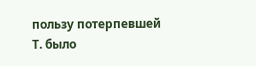пользу потерпевшей Т. было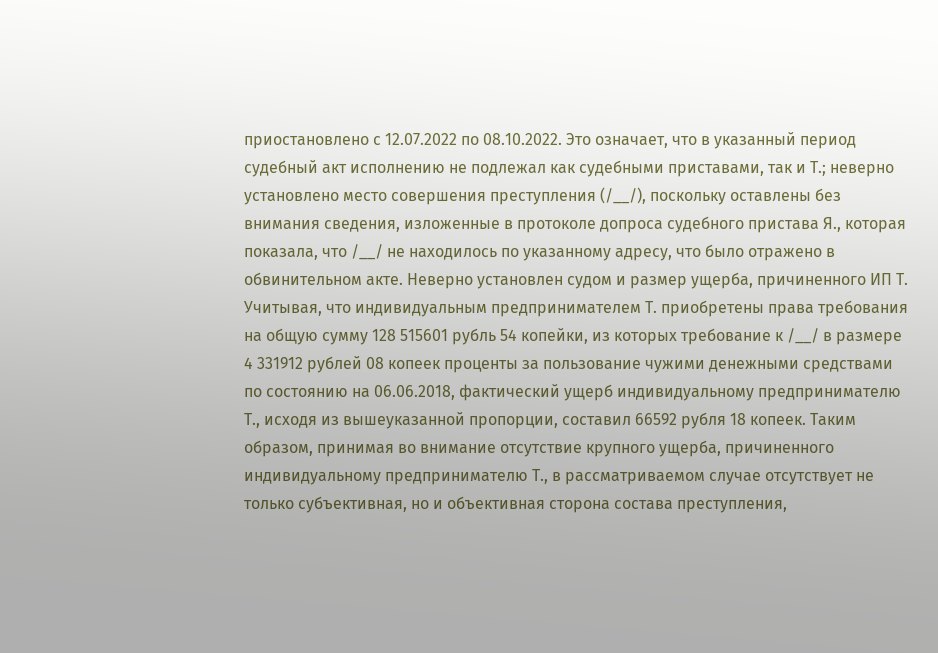приостановлено с 12.07.2022 по 08.10.2022. Это означает, что в указанный период судебный акт исполнению не подлежал как судебными приставами, так и Т.; неверно установлено место совершения преступления (/__/), поскольку оставлены без внимания сведения, изложенные в протоколе допроса судебного пристава Я., которая показала, что /__/ не находилось по указанному адресу, что было отражено в обвинительном акте. Неверно установлен судом и размер ущерба, причиненного ИП Т. Учитывая, что индивидуальным предпринимателем Т. приобретены права требования на общую сумму 128 515601 рубль 54 копейки, из которых требование к /__/ в размере 4 331912 рублей 08 копеек проценты за пользование чужими денежными средствами по состоянию на 06.06.2018, фактический ущерб индивидуальному предпринимателю Т., исходя из вышеуказанной пропорции, составил 66592 рубля 18 копеек. Таким образом, принимая во внимание отсутствие крупного ущерба, причиненного индивидуальному предпринимателю Т., в рассматриваемом случае отсутствует не только субъективная, но и объективная сторона состава преступления,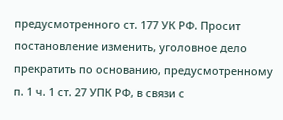предусмотренного ст. 177 УК РФ. Просит постановление изменить, уголовное дело прекратить по основанию, предусмотренному п. 1 ч. 1 ст. 27 УПК РФ, в связи с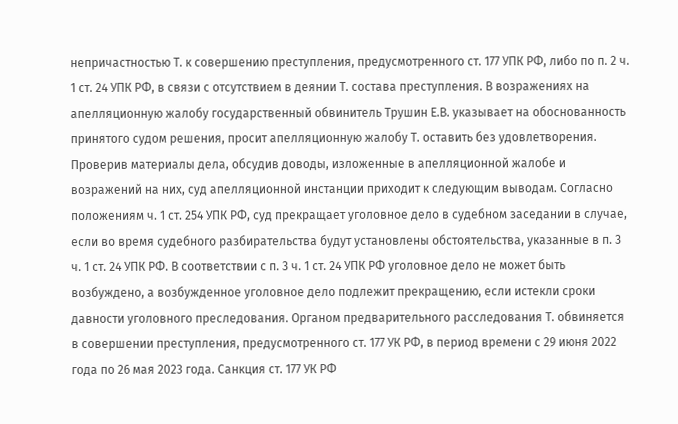непричастностью Т. к совершению преступления, предусмотренного ст. 177 УПК РФ, либо по п. 2 ч. 1 ст. 24 УПК РФ, в связи с отсутствием в деянии Т. состава преступления. В возражениях на апелляционную жалобу государственный обвинитель Трушин Е.В. указывает на обоснованность принятого судом решения, просит апелляционную жалобу Т. оставить без удовлетворения. Проверив материалы дела, обсудив доводы, изложенные в апелляционной жалобе и возражений на них, суд апелляционной инстанции приходит к следующим выводам. Согласно положениям ч. 1 ст. 254 УПК РФ, суд прекращает уголовное дело в судебном заседании в случае, если во время судебного разбирательства будут установлены обстоятельства, указанные в п. 3 ч. 1 ст. 24 УПК РФ. В соответствии с п. 3 ч. 1 ст. 24 УПК РФ уголовное дело не может быть возбуждено, а возбужденное уголовное дело подлежит прекращению, если истекли сроки давности уголовного преследования. Органом предварительного расследования Т. обвиняется в совершении преступления, предусмотренного ст. 177 УК РФ, в период времени с 29 июня 2022 года по 26 мая 2023 года. Санкция ст. 177 УК РФ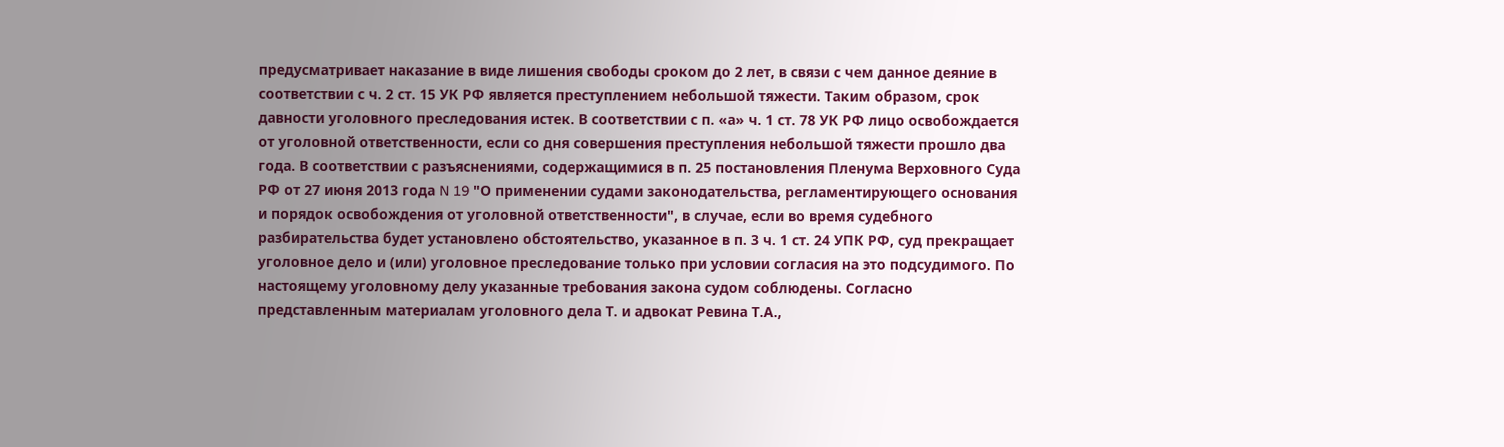предусматривает наказание в виде лишения свободы сроком до 2 лет, в связи с чем данное деяние в соответствии с ч. 2 ст. 15 УК РФ является преступлением небольшой тяжести. Таким образом, срок давности уголовного преследования истек. В соответствии с п. «а» ч. 1 ст. 78 УК РФ лицо освобождается от уголовной ответственности, если со дня совершения преступления небольшой тяжести прошло два года. В соответствии с разъяснениями, содержащимися в п. 25 постановления Пленума Верховного Суда РФ от 27 июня 2013 года N 19 "О применении судами законодательства, регламентирующего основания и порядок освобождения от уголовной ответственности", в случае, если во время судебного разбирательства будет установлено обстоятельство, указанное в п. 3 ч. 1 ст. 24 УПК РФ, суд прекращает уголовное дело и (или) уголовное преследование только при условии согласия на это подсудимого. По настоящему уголовному делу указанные требования закона судом соблюдены. Согласно представленным материалам уголовного дела Т. и адвокат Ревина Т.А.,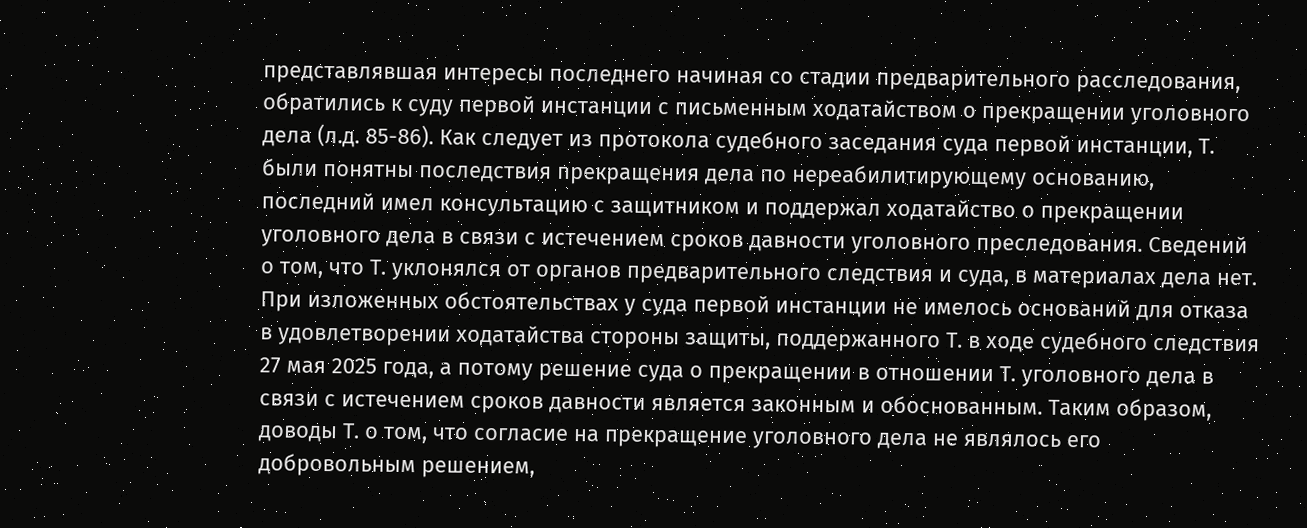представлявшая интересы последнего начиная со стадии предварительного расследования, обратились к суду первой инстанции с письменным ходатайством о прекращении уголовного дела (л.д. 85-86). Как следует из протокола судебного заседания суда первой инстанции, Т. были понятны последствия прекращения дела по нереабилитирующему основанию, последний имел консультацию с защитником и поддержал ходатайство о прекращении уголовного дела в связи с истечением сроков давности уголовного преследования. Сведений о том, что Т. уклонялся от органов предварительного следствия и суда, в материалах дела нет. При изложенных обстоятельствах у суда первой инстанции не имелось оснований для отказа в удовлетворении ходатайства стороны защиты, поддержанного Т. в ходе судебного следствия 27 мая 2025 года, а потому решение суда о прекращении в отношении Т. уголовного дела в связи с истечением сроков давности является законным и обоснованным. Таким образом, доводы Т. о том, что согласие на прекращение уголовного дела не являлось его добровольным решением,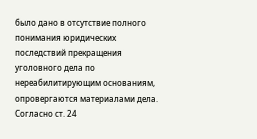было дано в отсутствие полного понимания юридических последствий прекращения уголовного дела по нереабилитирующим основаниям, опровергаются материалами дела. Согласно ст. 24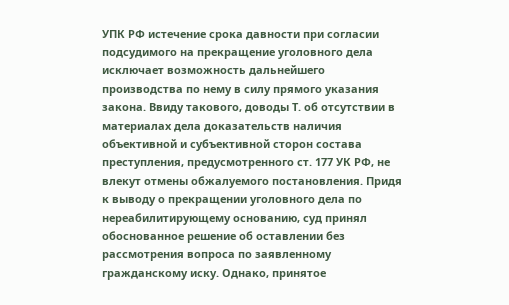УПК РФ истечение срока давности при согласии подсудимого на прекращение уголовного дела исключает возможность дальнейшего производства по нему в силу прямого указания закона. Ввиду такового, доводы Т. об отсутствии в материалах дела доказательств наличия объективной и субъективной сторон состава преступления, предусмотренного ст. 177 УК РФ, не влекут отмены обжалуемого постановления. Придя к выводу о прекращении уголовного дела по нереабилитирующему основанию, суд принял обоснованное решение об оставлении без рассмотрения вопроса по заявленному гражданскому иску. Однако, принятое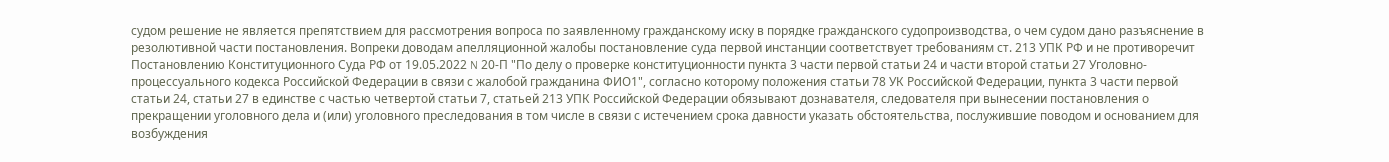судом решение не является препятствием для рассмотрения вопроса по заявленному гражданскому иску в порядке гражданского судопроизводства, о чем судом дано разъяснение в резолютивной части постановления. Вопреки доводам апелляционной жалобы постановление суда первой инстанции соответствует требованиям ст. 213 УПК РФ и не противоречит Постановлению Конституционного Суда РФ от 19.05.2022 N 20-П "По делу о проверке конституционности пункта 3 части первой статьи 24 и части второй статьи 27 Уголовно-процессуального кодекса Российской Федерации в связи с жалобой гражданина ФИО1", согласно которому положения статьи 78 УК Российской Федерации, пункта 3 части первой статьи 24, статьи 27 в единстве с частью четвертой статьи 7, статьей 213 УПК Российской Федерации обязывают дознавателя, следователя при вынесении постановления о прекращении уголовного дела и (или) уголовного преследования в том числе в связи с истечением срока давности указать обстоятельства, послужившие поводом и основанием для возбуждения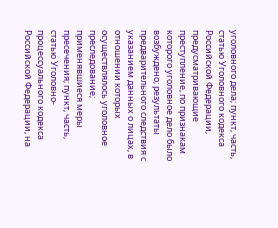уголовного дела; пункт, часть, статью Уголовного кодекса Российской Федерации, предусматривающие преступление, по признакам которого уголовное дело было возбуждено; результаты предварительного следствия с указанием данных о лицах, в отношении которых осуществлялось уголовное преследование; применявшиеся меры пресечения; пункт, часть, статью Уголовно-процессуального кодекса Российской Федерации, на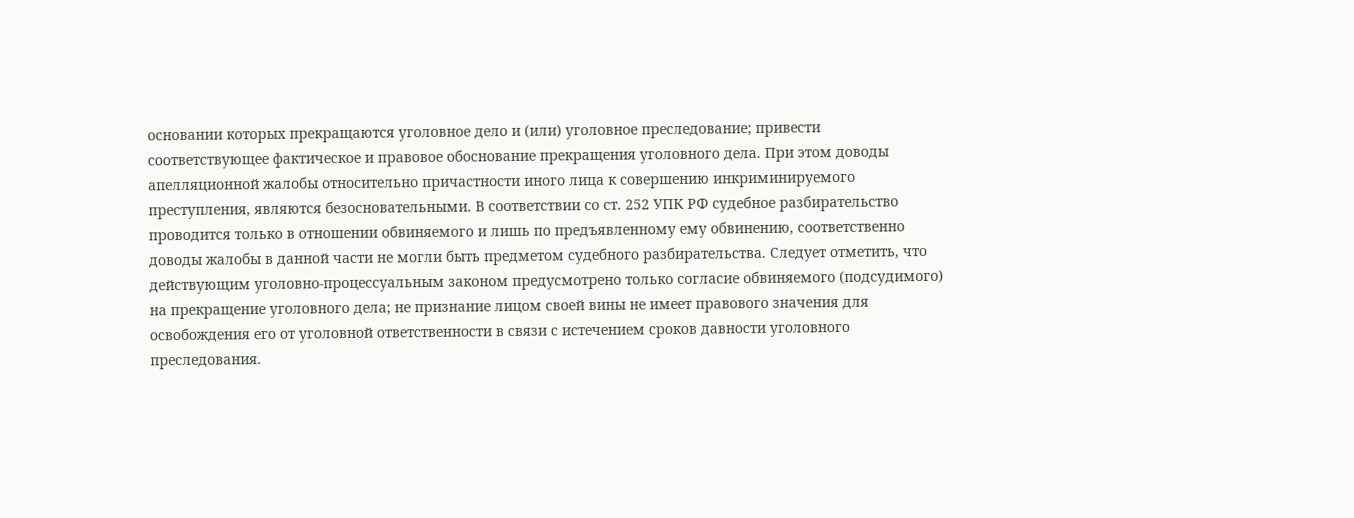основании которых прекращаются уголовное дело и (или) уголовное преследование; привести соответствующее фактическое и правовое обоснование прекращения уголовного дела. При этом доводы апелляционной жалобы относительно причастности иного лица к совершению инкриминируемого преступления, являются безосновательными. В соответствии со ст. 252 УПК РФ судебное разбирательство проводится только в отношении обвиняемого и лишь по предъявленному ему обвинению, соответственно доводы жалобы в данной части не могли быть предметом судебного разбирательства. Следует отметить, что действующим уголовно-процессуальным законом предусмотрено только согласие обвиняемого (подсудимого) на прекращение уголовного дела; не признание лицом своей вины не имеет правового значения для освобождения его от уголовной ответственности в связи с истечением сроков давности уголовного преследования.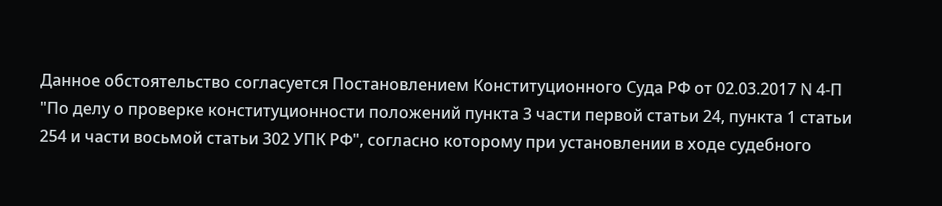Данное обстоятельство согласуется Постановлением Конституционного Суда РФ от 02.03.2017 N 4-П "По делу о проверке конституционности положений пункта 3 части первой статьи 24, пункта 1 статьи 254 и части восьмой статьи 302 УПК РФ", согласно которому при установлении в ходе судебного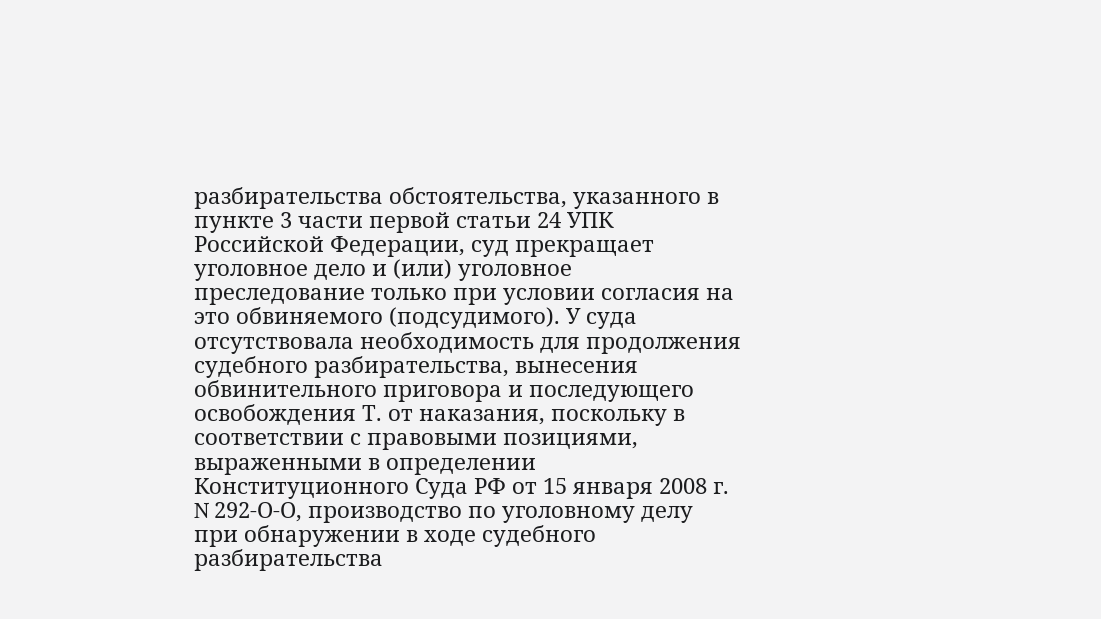разбирательства обстоятельства, указанного в пункте 3 части первой статьи 24 УПК Российской Федерации, суд прекращает уголовное дело и (или) уголовное преследование только при условии согласия на это обвиняемого (подсудимого). У суда отсутствовала необходимость для продолжения судебного разбирательства, вынесения обвинительного приговора и последующего освобождения Т. от наказания, поскольку в соответствии с правовыми позициями, выраженными в определении Конституционного Суда РФ от 15 января 2008 г. N 292-О-О, производство по уголовному делу при обнаружении в ходе судебного разбирательства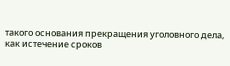такого основания прекращения уголовного дела, как истечение сроков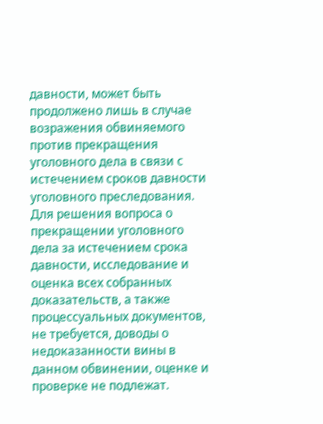давности, может быть продолжено лишь в случае возражения обвиняемого против прекращения уголовного дела в связи с истечением сроков давности уголовного преследования. Для решения вопроса о прекращении уголовного дела за истечением срока давности, исследование и оценка всех собранных доказательств, а также процессуальных документов, не требуется, доводы о недоказанности вины в данном обвинении, оценке и проверке не подлежат.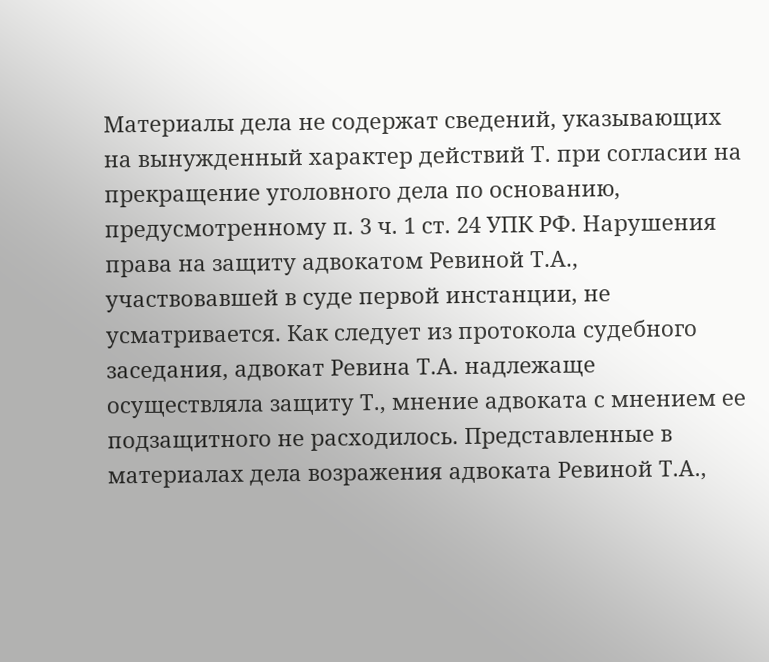Материалы дела не содержат сведений, указывающих на вынужденный характер действий Т. при согласии на прекращение уголовного дела по основанию, предусмотренному п. 3 ч. 1 ст. 24 УПК РФ. Нарушения права на защиту адвокатом Ревиной Т.А., участвовавшей в суде первой инстанции, не усматривается. Как следует из протокола судебного заседания, адвокат Ревина Т.А. надлежаще осуществляла защиту Т., мнение адвоката с мнением ее подзащитного не расходилось. Представленные в материалах дела возражения адвоката Ревиной Т.А.,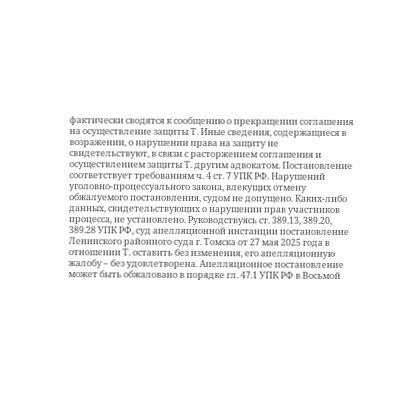фактически сводятся к сообщению о прекращении соглашения на осуществление защиты Т. Иные сведения, содержащиеся в возражении, о нарушении права на защиту не свидетельствуют, в связи с расторжением соглашения и осуществлением защиты Т. другим адвокатом. Постановление соответствует требованиям ч. 4 ст. 7 УПК РФ. Нарушений уголовно-процессуального закона, влекущих отмену обжалуемого постановления, судом не допущено. Каких-либо данных, свидетельствующих о нарушении прав участников процесса, не установлено. Руководствуясь ст. 389.13, 389.20, 389.28 УПК РФ, суд апелляционной инстанции постановление Ленинского районного суда г. Томска от 27 мая 2025 года в отношении Т. оставить без изменения, его апелляционную жалобу – без удовлетворена. Апелляционное постановление может быть обжаловано в порядке гл. 47.1 УПК РФ в Восьмой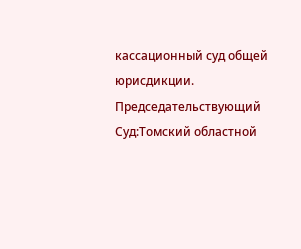кассационный суд общей юрисдикции. Председательствующий Суд:Томский областной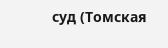суд (Томская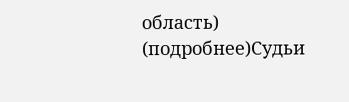область) (подробнее)Судьи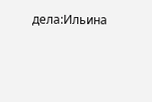дела:Ильина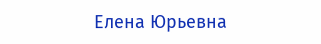Елена Юрьевна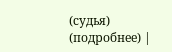(судья) (подробнее) |